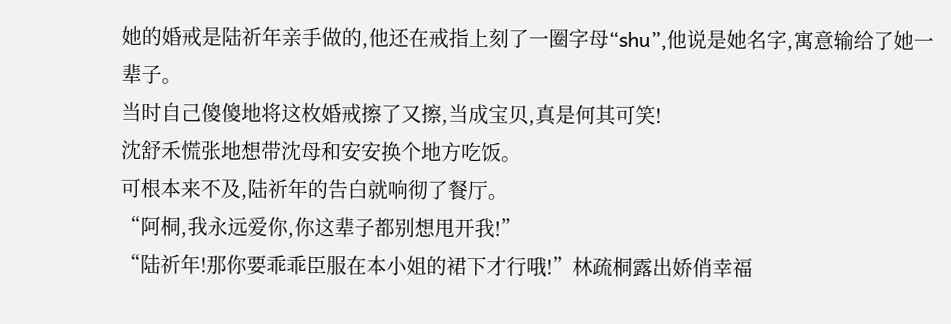她的婚戒是陆祈年亲手做的,他还在戒指上刻了一圈字母“shu”,他说是她名字,寓意输给了她一辈子。
当时自己傻傻地将这枚婚戒擦了又擦,当成宝贝,真是何其可笑!
沈舒禾慌张地想带沈母和安安换个地方吃饭。
可根本来不及,陆祈年的告白就响彻了餐厅。
“阿桐,我永远爱你,你这辈子都别想甩开我!”
“陆祈年!那你要乖乖臣服在本小姐的裙下才行哦!”林疏桐露出娇俏幸福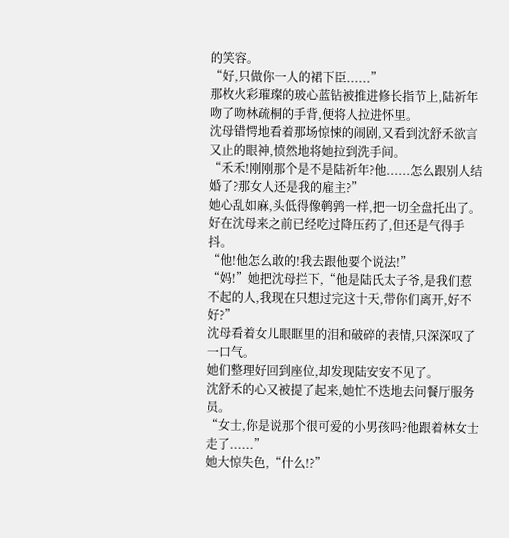的笑容。
“好,只做你一人的裙下臣......”
那枚火彩璀璨的玻心蓝钻被推进修长指节上,陆祈年吻了吻林疏桐的手背,便将人拉进怀里。
沈母错愕地看着那场惊悚的闹剧,又看到沈舒禾欲言又止的眼神,愤然地将她拉到洗手间。
“禾禾!刚刚那个是不是陆祈年?他......怎么跟别人结婚了?那女人还是我的雇主?”
她心乱如麻,头低得像鹌鹑一样,把一切全盘托出了。
好在沈母来之前已经吃过降压药了,但还是气得手抖。
“他!他怎么敢的!我去跟他要个说法!”
“妈!”她把沈母拦下,“他是陆氏太子爷,是我们惹不起的人,我现在只想过完这十天,带你们离开,好不好?”
沈母看着女儿眼眶里的泪和破碎的表情,只深深叹了一口气。
她们整理好回到座位,却发现陆安安不见了。
沈舒禾的心又被提了起来,她忙不迭地去问餐厅服务员。
“女士,你是说那个很可爱的小男孩吗?他跟着林女士走了......”
她大惊失色,“什么!?”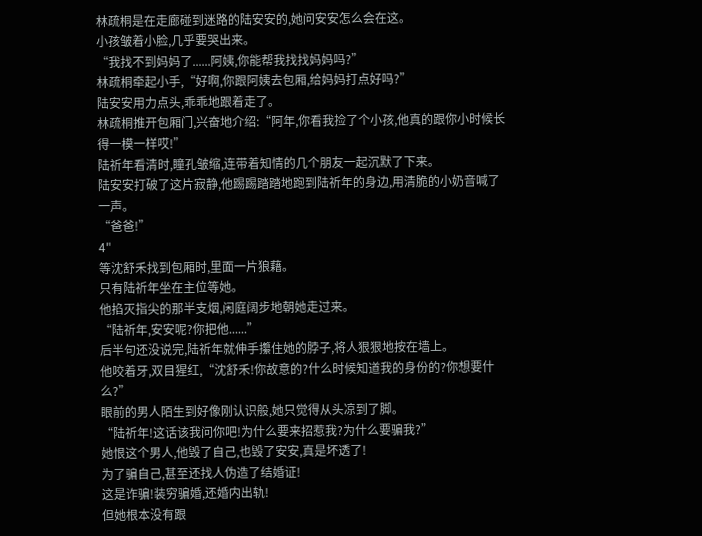林疏桐是在走廊碰到迷路的陆安安的,她问安安怎么会在这。
小孩皱着小脸,几乎要哭出来。
“我找不到妈妈了......阿姨,你能帮我找找妈妈吗?”
林疏桐牵起小手,“好啊,你跟阿姨去包厢,给妈妈打点好吗?”
陆安安用力点头,乖乖地跟着走了。
林疏桐推开包厢门,兴奋地介绍:“阿年,你看我捡了个小孩,他真的跟你小时候长得一模一样哎!”
陆祈年看清时,瞳孔皱缩,连带着知情的几个朋友一起沉默了下来。
陆安安打破了这片寂静,他踢踢踏踏地跑到陆祈年的身边,用清脆的小奶音喊了一声。
“爸爸!”
4"
等沈舒禾找到包厢时,里面一片狼藉。
只有陆祈年坐在主位等她。
他掐灭指尖的那半支烟,闲庭阔步地朝她走过来。
“陆祈年,安安呢?你把他......”
后半句还没说完,陆祈年就伸手攥住她的脖子,将人狠狠地按在墙上。
他咬着牙,双目猩红,“沈舒禾!你故意的?什么时候知道我的身份的?你想要什么?”
眼前的男人陌生到好像刚认识般,她只觉得从头凉到了脚。
“陆祈年!这话该我问你吧!为什么要来招惹我?为什么要骗我?”
她恨这个男人,他毁了自己,也毁了安安,真是坏透了!
为了骗自己,甚至还找人伪造了结婚证!
这是诈骗!装穷骗婚,还婚内出轨!
但她根本没有跟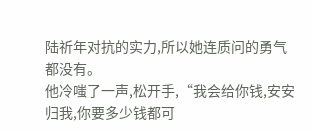陆祈年对抗的实力,所以她连质问的勇气都没有。
他冷嗤了一声,松开手,“我会给你钱,安安归我,你要多少钱都可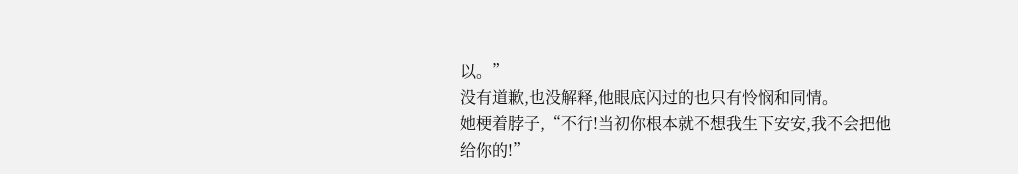以。”
没有道歉,也没解释,他眼底闪过的也只有怜悯和同情。
她梗着脖子,“不行!当初你根本就不想我生下安安,我不会把他给你的!”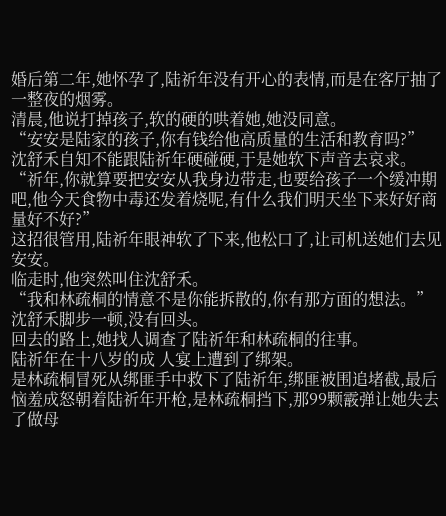婚后第二年,她怀孕了,陆祈年没有开心的表情,而是在客厅抽了一整夜的烟雾。
清晨,他说打掉孩子,软的硬的哄着她,她没同意。
“安安是陆家的孩子,你有钱给他高质量的生活和教育吗?”
沈舒禾自知不能跟陆祈年硬碰硬,于是她软下声音去哀求。
“祈年,你就算要把安安从我身边带走,也要给孩子一个缓冲期吧,他今天食物中毒还发着烧呢,有什么我们明天坐下来好好商量好不好?”
这招很管用,陆祈年眼神软了下来,他松口了,让司机送她们去见安安。
临走时,他突然叫住沈舒禾。
“我和林疏桐的情意不是你能拆散的,你有那方面的想法。”
沈舒禾脚步一顿,没有回头。
回去的路上,她找人调查了陆祈年和林疏桐的往事。
陆祈年在十八岁的成 人宴上遭到了绑架。
是林疏桐冒死从绑匪手中救下了陆祈年,绑匪被围追堵截,最后恼羞成怒朝着陆祈年开枪,是林疏桐挡下,那99颗霰弹让她失去了做母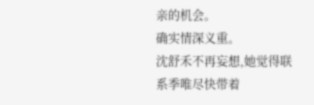亲的机会。
确实情深义重。
沈舒禾不再妄想,她觉得联系季唯尽快带着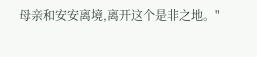母亲和安安离境,离开这个是非之地。"